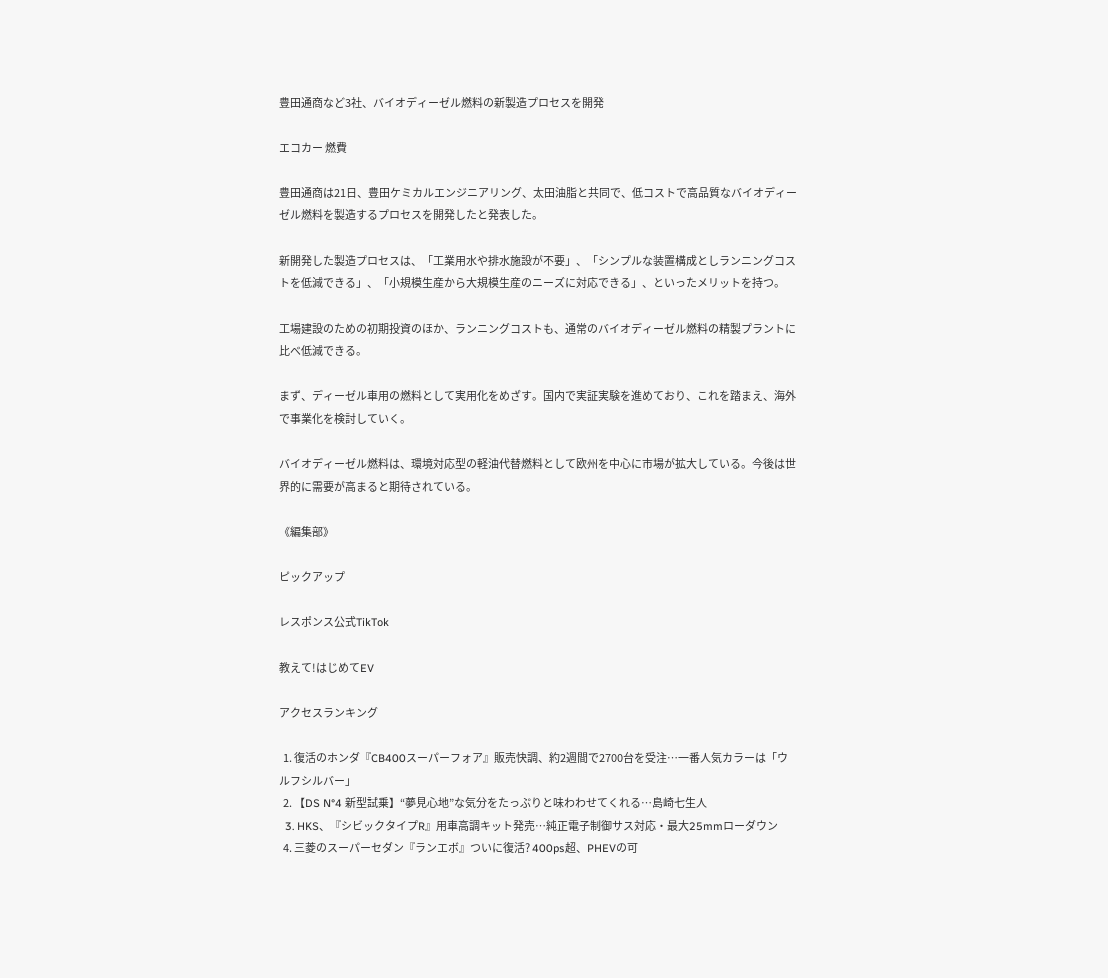豊田通商など3社、バイオディーゼル燃料の新製造プロセスを開発

エコカー 燃費

豊田通商は21日、豊田ケミカルエンジニアリング、太田油脂と共同で、低コストで高品質なバイオディーゼル燃料を製造するプロセスを開発したと発表した。

新開発した製造プロセスは、「工業用水や排水施設が不要」、「シンプルな装置構成としランニングコストを低減できる」、「小規模生産から大規模生産のニーズに対応できる」、といったメリットを持つ。

工場建設のための初期投資のほか、ランニングコストも、通常のバイオディーゼル燃料の精製プラントに比べ低減できる。

まず、ディーゼル車用の燃料として実用化をめざす。国内で実証実験を進めており、これを踏まえ、海外で事業化を検討していく。

バイオディーゼル燃料は、環境対応型の軽油代替燃料として欧州を中心に市場が拡大している。今後は世界的に需要が高まると期待されている。

《編集部》

ピックアップ

レスポンス公式TikTok

教えて!はじめてEV

アクセスランキング

  1. 復活のホンダ『CB400スーパーフォア』販売快調、約2週間で2700台を受注…一番人気カラーは「ウルフシルバー」
  2. 【DS N°4 新型試乗】“夢見心地”な気分をたっぷりと味わわせてくれる…島崎七生人
  3. HKS、『シビックタイプR』用車高調キット発売…純正電子制御サス対応・最大25mmローダウン
  4. 三菱のスーパーセダン『ランエボ』ついに復活? 400ps超、PHEVの可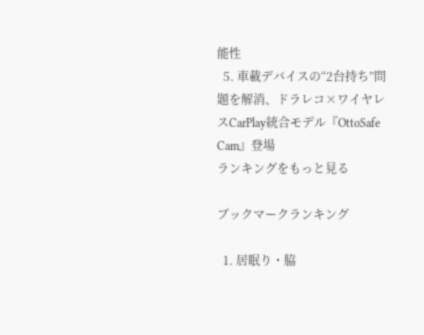能性
  5. 車載デバイスの“2台持ち”問題を解消、ドラレコ×ワイヤレスCarPlay統合モデル『OttoSafe Cam』登場
ランキングをもっと見る

ブックマークランキング

  1. 居眠り・脇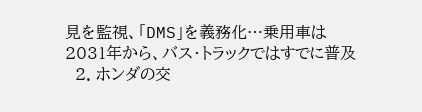見を監視、「DMS」を義務化…乗用車は2031年から、バス・トラックではすでに普及
  2. ホンダの交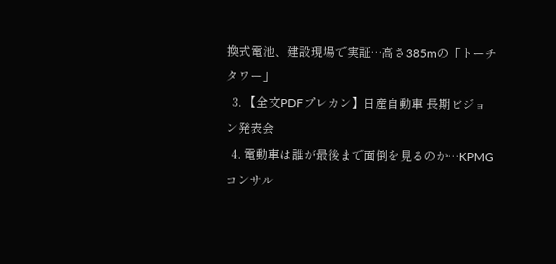換式電池、建設現場で実証…高さ385mの「トーチタワー」
  3. 【全文PDFプレカン】日産自動車 長期ビジョン発表会
  4. 電動車は誰が最後まで面倒を見るのか…KPMGコンサル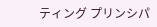ティング プリンシパ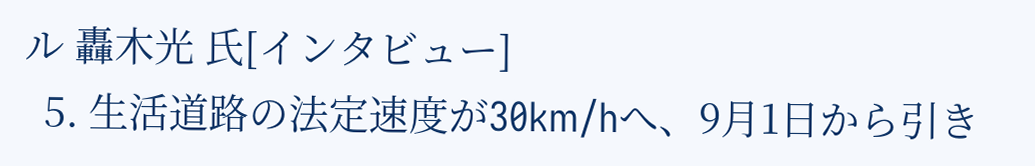ル 轟木光 氏[インタビュー]
  5. 生活道路の法定速度が30km/hへ、9月1日から引き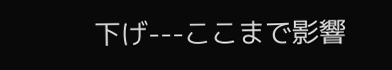下げ---ここまで影響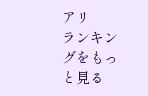アリ
ランキングをもっと見る